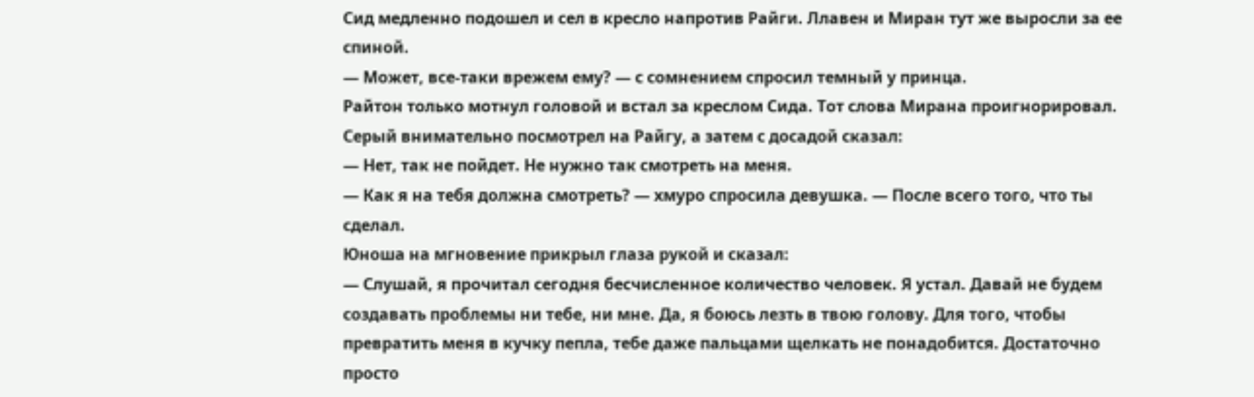Сид медленно подошел и сел в кресло напротив Райги. Ллавен и Миран тут же выросли за ее спиной.
— Может, все-таки врежем ему? — с сомнением спросил темный у принца.
Райтон только мотнул головой и встал за креслом Сида. Тот слова Мирана проигнорировал. Серый внимательно посмотрел на Райгу, а затем с досадой сказал:
— Нет, так не пойдет. Не нужно так смотреть на меня.
— Как я на тебя должна смотреть? — хмуро спросила девушка. — После всего того, что ты сделал.
Юноша на мгновение прикрыл глаза рукой и сказал:
— Слушай, я прочитал сегодня бесчисленное количество человек. Я устал. Давай не будем создавать проблемы ни тебе, ни мне. Да, я боюсь лезть в твою голову. Для того, чтобы превратить меня в кучку пепла, тебе даже пальцами щелкать не понадобится. Достаточно просто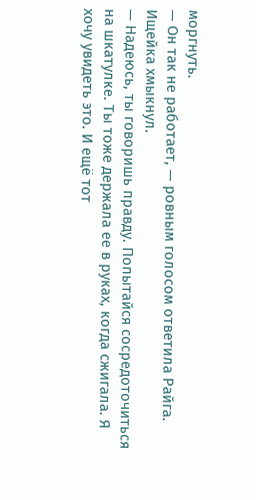моргнуть.
— Он так не работает, — ровным голосом ответила Райга.
Ищейка хмыкнул.
— Надеюсь, ты говоришь правду. Попытайся сосредоточиться на шкатулке. Ты тоже держала ее в руках, когда сжигала. Я хочу увидеть это. И ещё тот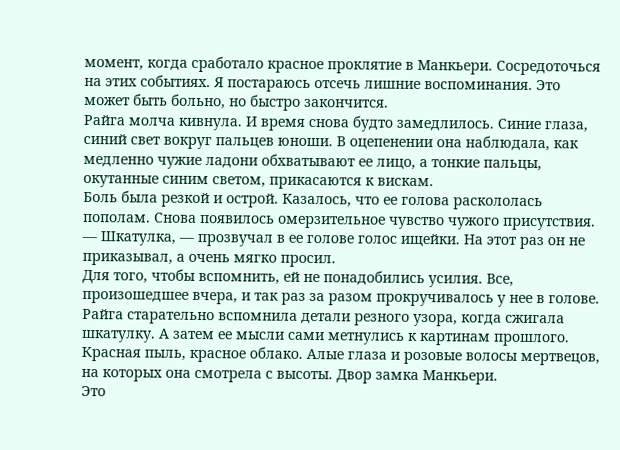момент, когда сработало красное проклятие в Манкьери. Сосредоточься на этих событиях. Я постараюсь отсечь лишние воспоминания. Это может быть больно, но быстро закончится.
Райга молча кивнула. И время снова будто замедлилось. Синие глаза, синий свет вокруг пальцев юноши. В оцепенении она наблюдала, как медленно чужие ладони обхватывают ее лицо, а тонкие пальцы, окутанные синим светом, прикасаются к вискам.
Боль была резкой и острой. Казалось, что ее голова раскололась пополам. Снова появилось омерзительное чувство чужого присутствия.
— Шкатулка, — прозвучал в ее голове голос ищейки. На этот раз он не приказывал, а очень мягко просил.
Для того, чтобы вспомнить, ей не понадобились усилия. Все, произошедшее вчера, и так раз за разом прокручивалось у нее в голове. Райга старательно вспомнила детали резного узора, когда сжигала шкатулку. А затем ее мысли сами метнулись к картинам прошлого. Красная пыль, красное облако. Алые глаза и розовые волосы мертвецов, на которых она смотрела с высоты. Двор замка Манкьери.
Это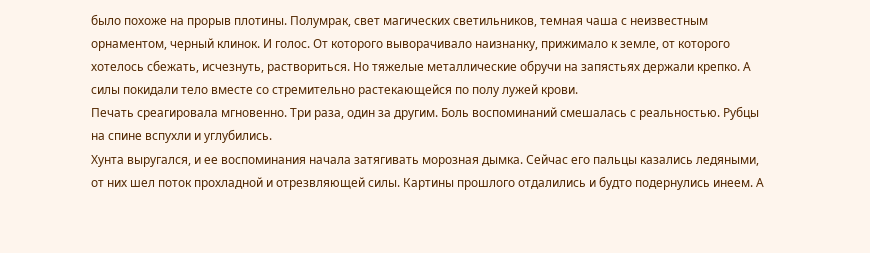было похоже на прорыв плотины. Полумрак, свет магических светильников, темная чаша с неизвестным орнаментом, черный клинок. И голос. От которого выворачивало наизнанку, прижимало к земле, от которого хотелось сбежать, исчезнуть, раствориться. Но тяжелые металлические обручи на запястьях держали крепко. А силы покидали тело вместе со стремительно растекающейся по полу лужей крови.
Печать среагировала мгновенно. Три раза, один за другим. Боль воспоминаний смешалась с реальностью. Рубцы на спине вспухли и углубились.
Хунта выругался, и ее воспоминания начала затягивать морозная дымка. Сейчас его пальцы казались ледяными, от них шел поток прохладной и отрезвляющей силы. Картины прошлого отдалились и будто подернулись инеем. А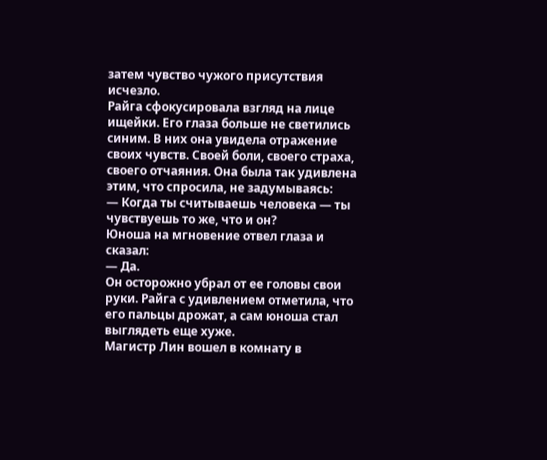затем чувство чужого присутствия исчезло.
Райга сфокусировала взгляд на лице ищейки. Его глаза больше не светились синим. В них она увидела отражение своих чувств. Своей боли, своего страха, своего отчаяния. Она была так удивлена этим, что спросила, не задумываясь:
— Когда ты считываешь человека — ты чувствуешь то же, что и он?
Юноша на мгновение отвел глаза и сказал:
— Да.
Он осторожно убрал от ее головы свои руки. Райга с удивлением отметила, что его пальцы дрожат, а сам юноша стал выглядеть еще хуже.
Магистр Лин вошел в комнату в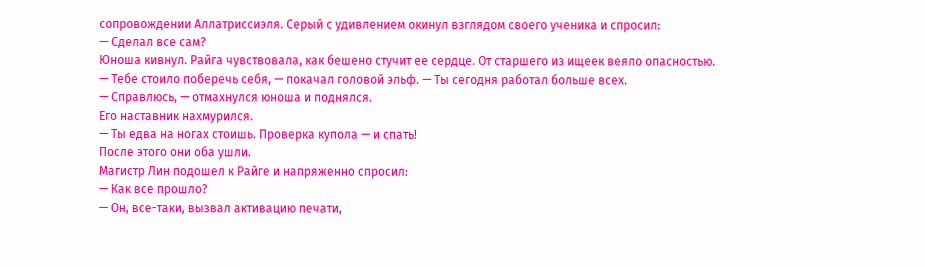сопровождении Аллатриссиэля. Серый с удивлением окинул взглядом своего ученика и спросил:
— Сделал все сам?
Юноша кивнул. Райга чувствовала, как бешено стучит ее сердце. От старшего из ищеек веяло опасностью.
— Тебе стоило поберечь себя, — покачал головой эльф. — Ты сегодня работал больше всех.
— Справлюсь, — отмахнулся юноша и поднялся.
Его наставник нахмурился.
— Ты едва на ногах стоишь. Проверка купола — и спать!
После этого они оба ушли.
Магистр Лин подошел к Райге и напряженно спросил:
— Как все прошло?
— Он, все-таки, вызвал активацию печати,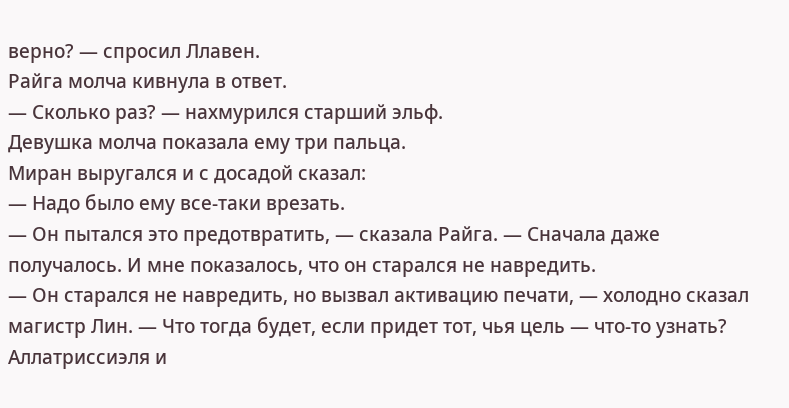верно? — спросил Ллавен.
Райга молча кивнула в ответ.
— Сколько раз? — нахмурился старший эльф.
Девушка молча показала ему три пальца.
Миран выругался и с досадой сказал:
— Надо было ему все-таки врезать.
— Он пытался это предотвратить, — сказала Райга. — Сначала даже получалось. И мне показалось, что он старался не навредить.
— Он старался не навредить, но вызвал активацию печати, — холодно сказал магистр Лин. — Что тогда будет, если придет тот, чья цель — что-то узнать? Аллатриссиэля и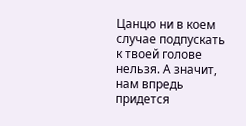Цанцю ни в коем случае подпускать к твоей голове нельзя. А значит, нам впредь придется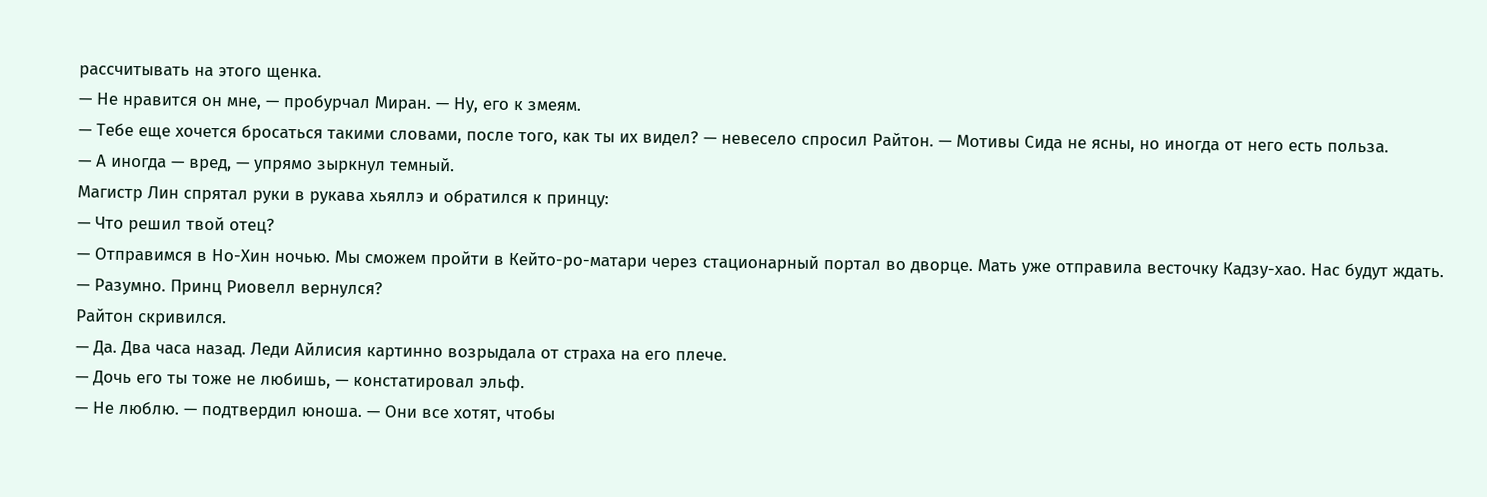рассчитывать на этого щенка.
— Не нравится он мне, — пробурчал Миран. — Ну, его к змеям.
— Тебе еще хочется бросаться такими словами, после того, как ты их видел? — невесело спросил Райтон. — Мотивы Сида не ясны, но иногда от него есть польза.
— А иногда — вред, — упрямо зыркнул темный.
Магистр Лин спрятал руки в рукава хьяллэ и обратился к принцу:
— Что решил твой отец?
— Отправимся в Но-Хин ночью. Мы сможем пройти в Кейто-ро-матари через стационарный портал во дворце. Мать уже отправила весточку Кадзу-хао. Нас будут ждать.
— Разумно. Принц Риовелл вернулся?
Райтон скривился.
— Да. Два часа назад. Леди Айлисия картинно возрыдала от страха на его плече.
— Дочь его ты тоже не любишь, — констатировал эльф.
— Не люблю. — подтвердил юноша. — Они все хотят, чтобы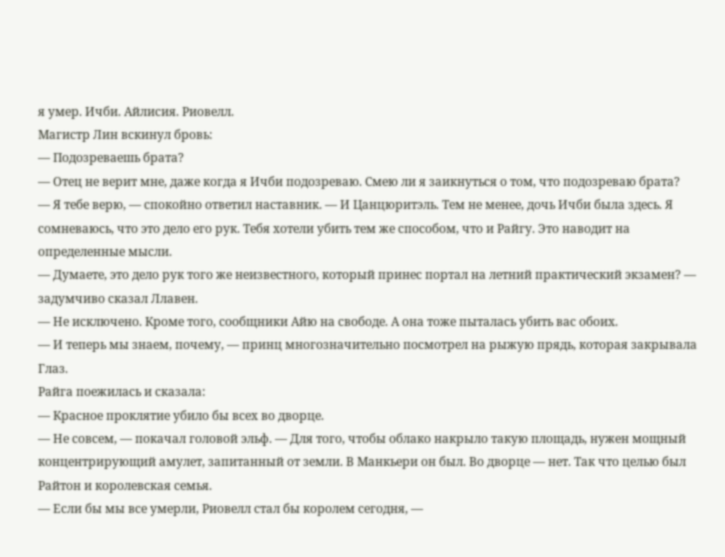я умер. Ичби. Айлисия. Риовелл.
Магистр Лин вскинул бровь:
— Подозреваешь брата?
— Отец не верит мне, даже когда я Ичби подозреваю. Смею ли я заикнуться о том, что подозреваю брата?
— Я тебе верю, — спокойно ответил наставник. — И Цанцюритэль. Тем не менее, дочь Ичби была здесь. Я сомневаюсь, что это дело его рук. Тебя хотели убить тем же способом, что и Райгу. Это наводит на определенные мысли.
— Думаете, это дело рук того же неизвестного, который принес портал на летний практический экзамен? — задумчиво сказал Ллавен.
— Не исключено. Кроме того, сообщники Айю на свободе. А она тоже пыталась убить вас обоих.
— И теперь мы знаем, почему, — принц многозначительно посмотрел на рыжую прядь, которая закрывала Глаз.
Райга поежилась и сказала:
— Красное проклятие убило бы всех во дворце.
— Не совсем, — покачал головой эльф. — Для того, чтобы облако накрыло такую площадь, нужен мощный концентрирующий амулет, запитанный от земли. В Манкьери он был. Во дворце — нет. Так что целью был Райтон и королевская семья.
— Если бы мы все умерли, Риовелл стал бы королем сегодня, —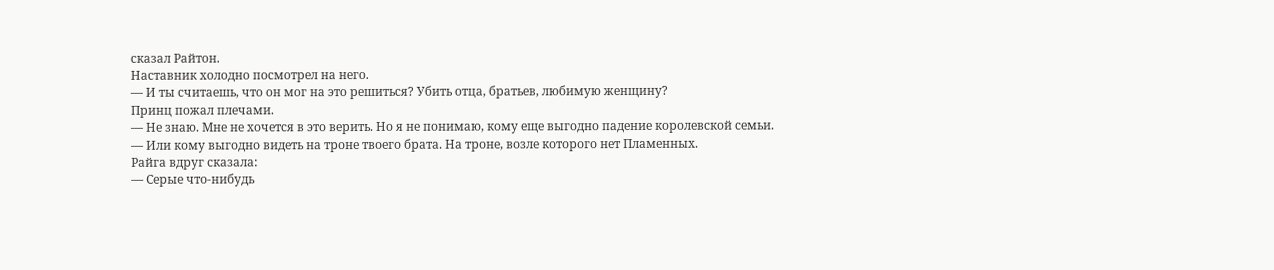сказал Райтон.
Наставник холодно посмотрел на него.
— И ты считаешь, что он мог на это решиться? Убить отца, братьев, любимую женщину?
Принц пожал плечами.
— Не знаю. Мне не хочется в это верить. Но я не понимаю, кому еще выгодно падение королевской семьи.
— Или кому выгодно видеть на троне твоего брата. На троне, возле которого нет Пламенных.
Райга вдруг сказала:
— Серые что-нибудь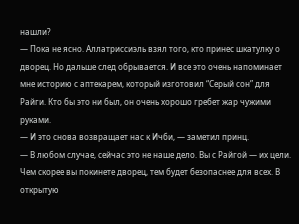нашли?
— Пока не ясно. Аллатриссиэль взял того, кто принес шкатулку о дворец. Но дальше след обрывается. И все это очень напоминает мне историю с аптекарем, который изготовил “Серый сон” для Райги. Кто бы это ни был, он очень хорошо гребет жар чужими руками.
— И это снова возвращает нас к Ичби, — заметил принц.
— В любом случае, сейчас это не наше дело. Вы с Райгой — их цели. Чем скорее вы покинете дворец, тем будет безопаснее для всех. В открытую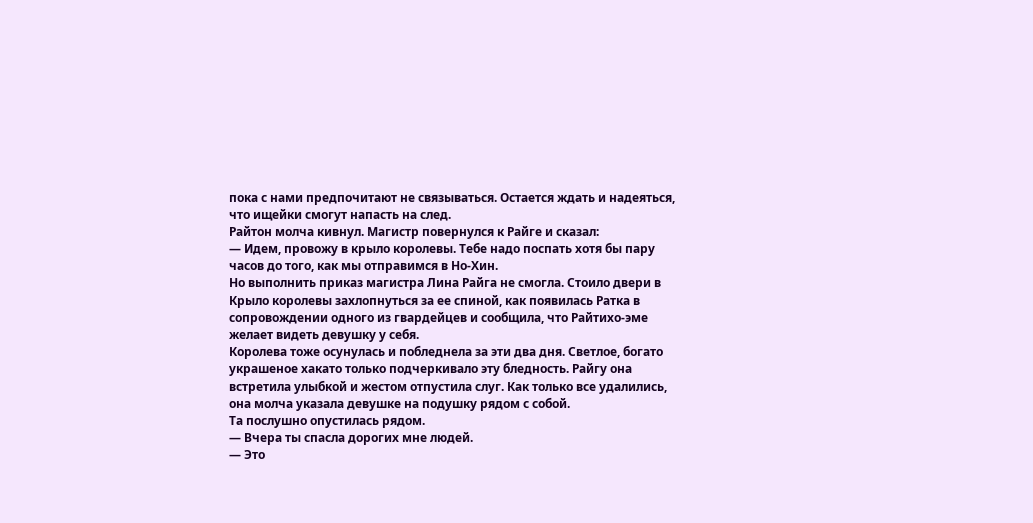пока с нами предпочитают не связываться. Остается ждать и надеяться, что ищейки смогут напасть на след.
Райтон молча кивнул. Магистр повернулся к Райге и сказал:
— Идем, провожу в крыло королевы. Тебе надо поспать хотя бы пару часов до того, как мы отправимся в Но-Хин.
Но выполнить приказ магистра Лина Райга не смогла. Стоило двери в Крыло королевы захлопнуться за ее спиной, как появилась Ратка в сопровождении одного из гвардейцев и сообщила, что Райтихо-эме желает видеть девушку у себя.
Королева тоже осунулась и побледнела за эти два дня. Светлое, богато украшеное хакато только подчеркивало эту бледность. Райгу она встретила улыбкой и жестом отпустила слуг. Как только все удалились, она молча указала девушке на подушку рядом с собой.
Та послушно опустилась рядом.
— Вчера ты спасла дорогих мне людей.
— Это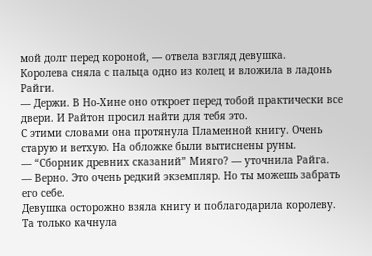мой долг перед короной, — отвела взгляд девушка.
Королева сняла с пальца одно из колец и вложила в ладонь Райги.
— Держи. В Но-Хине оно откроет перед тобой практически все двери. И Райтон просил найти для тебя это.
С этими словами она протянула Пламенной книгу. Очень старую и ветхую. На обложке были вытиснены руны.
— “Сборник древних сказаний” Мияго? — уточнила Райга.
— Верно. Это очень редкий экземпляр. Но ты можешь забрать его себе.
Девушка осторожно взяла книгу и поблагодарила королеву. Та только качнула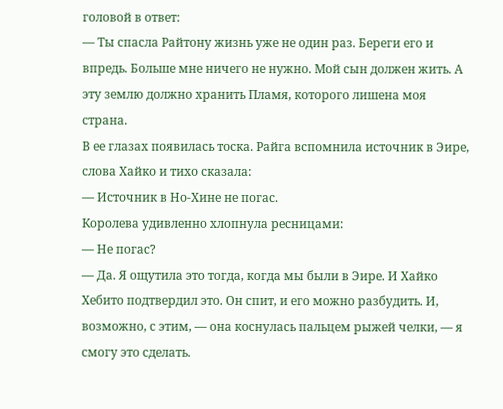головой в ответ:
— Ты спасла Райтону жизнь уже не один раз. Береги его и впредь. Больше мне ничего не нужно. Мой сын должен жить. А эту землю должно хранить Пламя, которого лишена моя страна.
В ее глазах появилась тоска. Райга вспомнила источник в Эире, слова Хайко и тихо сказала:
— Источник в Но-Хине не погас.
Королева удивленно хлопнула ресницами:
— Не погас?
— Да. Я ощутила это тогда, когда мы были в Эире. И Хайко Хебито подтвердил это. Он спит, и его можно разбудить. И, возможно, с этим, — она коснулась пальцем рыжей челки, — я смогу это сделать.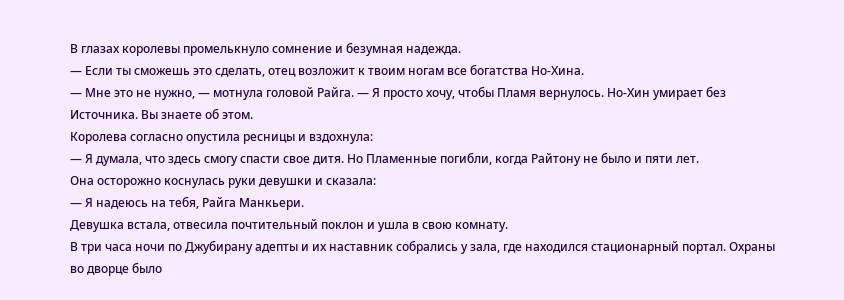В глазах королевы промелькнуло сомнение и безумная надежда.
— Если ты сможешь это сделать, отец возложит к твоим ногам все богатства Но-Хина.
— Мне это не нужно, — мотнула головой Райга. — Я просто хочу, чтобы Пламя вернулось. Но-Хин умирает без Источника. Вы знаете об этом.
Королева согласно опустила ресницы и вздохнула:
— Я думала, что здесь смогу спасти свое дитя. Но Пламенные погибли, когда Райтону не было и пяти лет.
Она осторожно коснулась руки девушки и сказала:
— Я надеюсь на тебя, Райга Манкьери.
Девушка встала, отвесила почтительный поклон и ушла в свою комнату.
В три часа ночи по Джубирану адепты и их наставник собрались у зала, где находился стационарный портал. Охраны во дворце было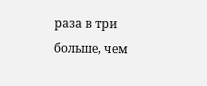раза в три больше, чем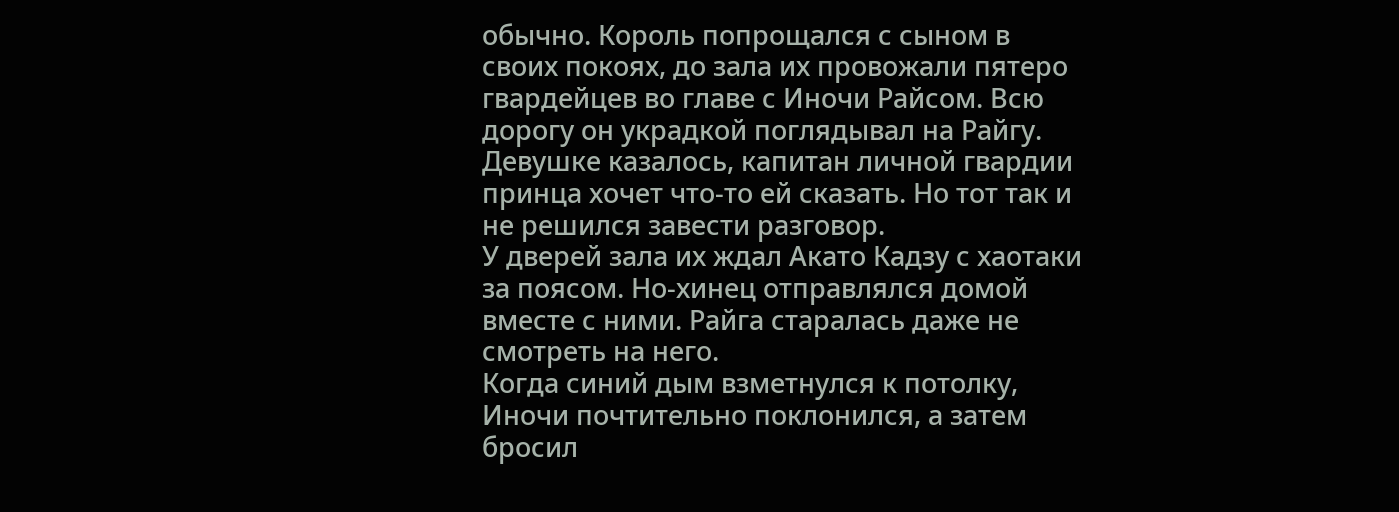обычно. Король попрощался с сыном в своих покоях, до зала их провожали пятеро гвардейцев во главе с Иночи Райсом. Всю дорогу он украдкой поглядывал на Райгу. Девушке казалось, капитан личной гвардии принца хочет что-то ей сказать. Но тот так и не решился завести разговор.
У дверей зала их ждал Акато Кадзу с хаотаки за поясом. Но-хинец отправлялся домой вместе с ними. Райга старалась даже не смотреть на него.
Когда синий дым взметнулся к потолку, Иночи почтительно поклонился, а затем бросил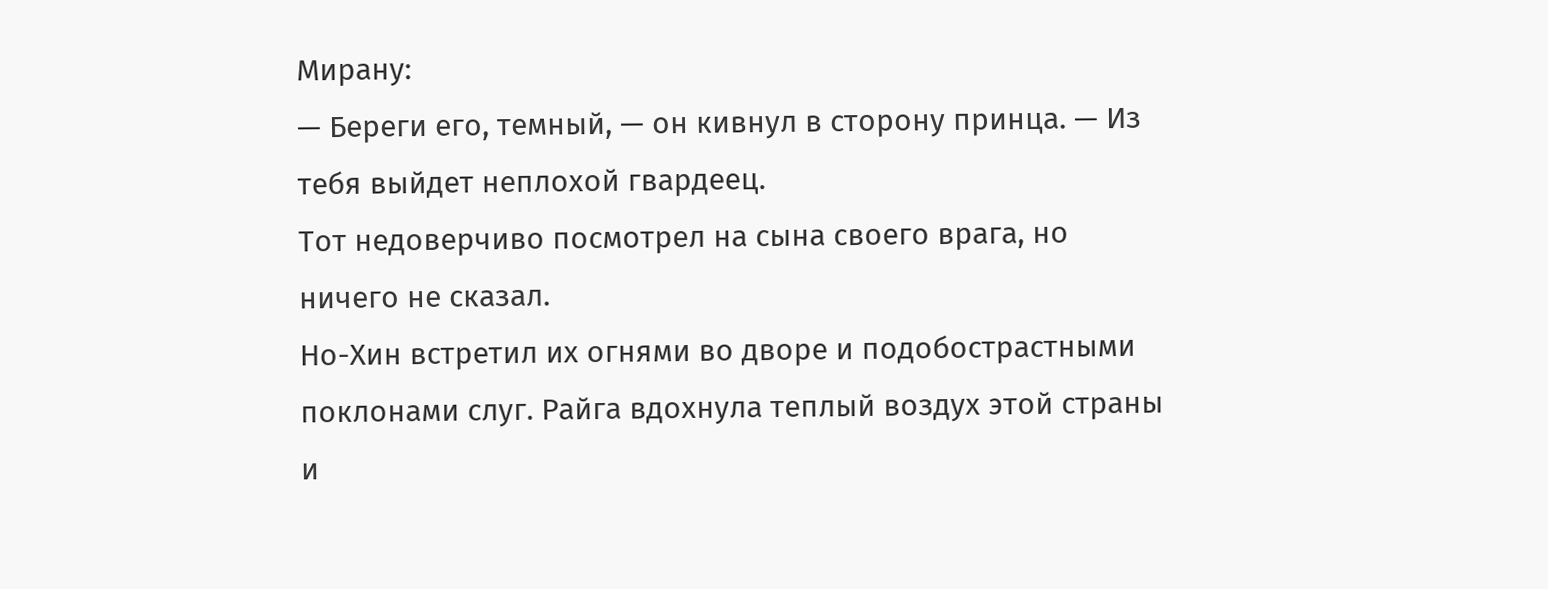Мирану:
— Береги его, темный, — он кивнул в сторону принца. — Из тебя выйдет неплохой гвардеец.
Тот недоверчиво посмотрел на сына своего врага, но ничего не сказал.
Но-Хин встретил их огнями во дворе и подобострастными поклонами слуг. Райга вдохнула теплый воздух этой страны и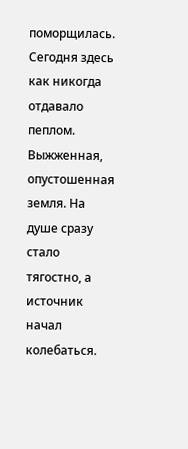поморщилась. Сегодня здесь как никогда отдавало пеплом. Выжженная, опустошенная земля. На душе сразу стало тягостно, а источник начал колебаться.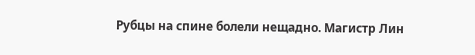Рубцы на спине болели нещадно. Магистр Лин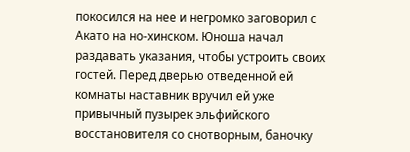покосился на нее и негромко заговорил с Акато на но-хинском. Юноша начал раздавать указания, чтобы устроить своих гостей. Перед дверью отведенной ей комнаты наставник вручил ей уже привычный пузырек эльфийского восстановителя со снотворным, баночку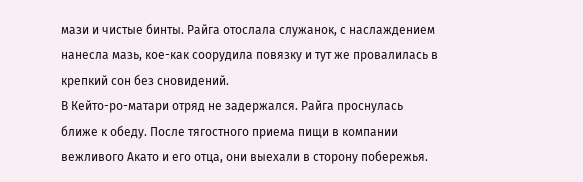мази и чистые бинты. Райга отослала служанок, с наслаждением нанесла мазь, кое-как соорудила повязку и тут же провалилась в крепкий сон без сновидений.
В Кейто-ро-матари отряд не задержался. Райга проснулась ближе к обеду. После тягостного приема пищи в компании вежливого Акато и его отца, они выехали в сторону побережья.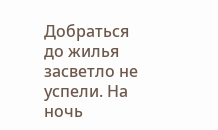Добраться до жилья засветло не успели. На ночь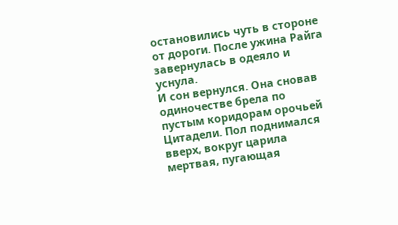остановились чуть в стороне от дороги. После ужина Райга завернулась в одеяло и уснула.
И сон вернулся. Она сновав одиночестве брела по пустым коридорам орочьей Цитадели. Пол поднимался вверх, вокруг царила мертвая, пугающая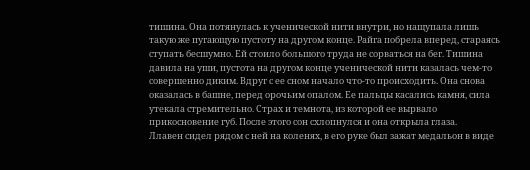тишина. Она потянулась к ученической нити внутри, но нащупала лишь такую же пугающую пустоту на другом конце. Райга побрела вперед, стараясь ступать бесшумно. Ей стоило большого труда не сорваться на бег. Тишина давила на уши, пустота на другом конце ученической нити казалась чем-то совершенно диким. Вдруг с ее сном начало что-то происходить. Она снова оказалась в башне, перед орочьим опалом. Ее пальцы касались камня, сила утекала стремительно. Страх и темнота, из которой ее вырвало прикосновение губ. После этого сон схлопнулся и она открыла глаза.
Ллавен сидел рядом с ней на коленях, в его руке был зажат медальон в виде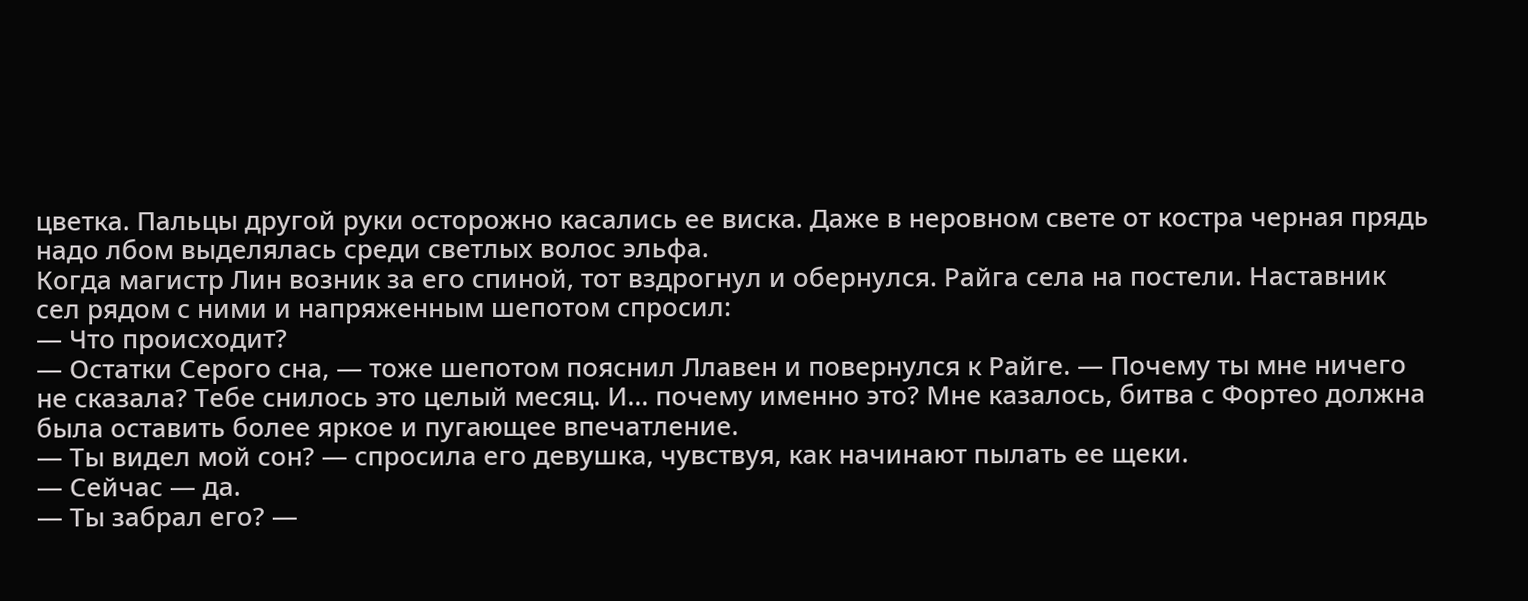цветка. Пальцы другой руки осторожно касались ее виска. Даже в неровном свете от костра черная прядь надо лбом выделялась среди светлых волос эльфа.
Когда магистр Лин возник за его спиной, тот вздрогнул и обернулся. Райга села на постели. Наставник сел рядом с ними и напряженным шепотом спросил:
— Что происходит?
— Остатки Серого сна, — тоже шепотом пояснил Ллавен и повернулся к Райге. — Почему ты мне ничего не сказала? Тебе снилось это целый месяц. И… почему именно это? Мне казалось, битва с Фортео должна была оставить более яркое и пугающее впечатление.
— Ты видел мой сон? — спросила его девушка, чувствуя, как начинают пылать ее щеки.
— Сейчас — да.
— Ты забрал его? —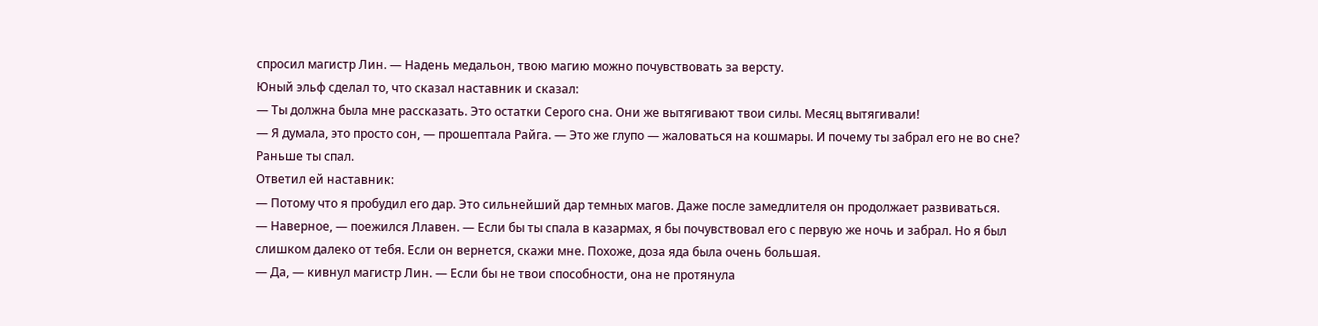спросил магистр Лин. — Надень медальон, твою магию можно почувствовать за версту.
Юный эльф сделал то, что сказал наставник и сказал:
— Ты должна была мне рассказать. Это остатки Серого сна. Они же вытягивают твои силы. Месяц вытягивали!
— Я думала, это просто сон, — прошептала Райга. — Это же глупо — жаловаться на кошмары. И почему ты забрал его не во сне? Раньше ты спал.
Ответил ей наставник:
— Потому что я пробудил его дар. Это сильнейший дар темных магов. Даже после замедлителя он продолжает развиваться.
— Наверное, — поежился Ллавен. — Если бы ты спала в казармах, я бы почувствовал его с первую же ночь и забрал. Но я был слишком далеко от тебя. Если он вернется, скажи мне. Похоже, доза яда была очень большая.
— Да, — кивнул магистр Лин. — Если бы не твои способности, она не протянула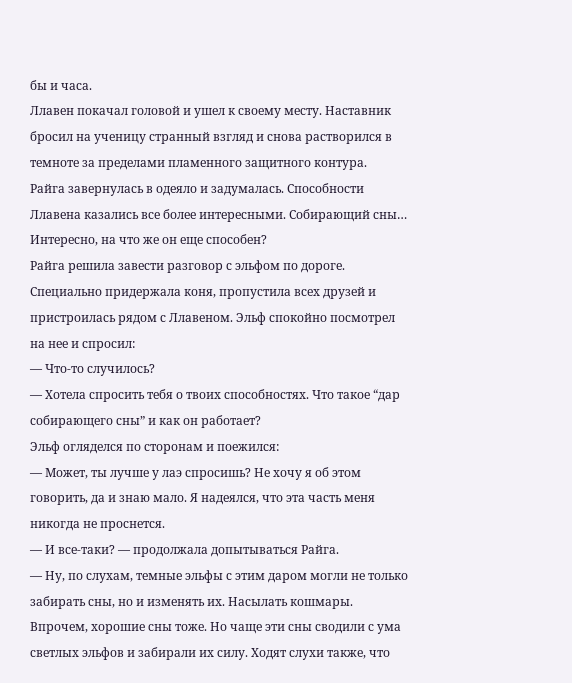бы и часа.
Ллавен покачал головой и ушел к своему месту. Наставник бросил на ученицу странный взгляд и снова растворился в темноте за пределами пламенного защитного контура.
Райга завернулась в одеяло и задумалась. Способности Ллавена казались все более интересными. Собирающий сны… Интересно, на что же он еще способен?
Райга решила завести разговор с эльфом по дороге. Специально придержала коня, пропустила всех друзей и пристроилась рядом с Ллавеном. Эльф спокойно посмотрел на нее и спросил:
— Что-то случилось?
— Хотела спросить тебя о твоих способностях. Что такое “дар собирающего сны” и как он работает?
Эльф огляделся по сторонам и поежился:
— Может, ты лучше у лаэ спросишь? Не хочу я об этом говорить, да и знаю мало. Я надеялся, что эта часть меня никогда не проснется.
— И все-таки? — продолжала допытываться Райга.
— Ну, по слухам, темные эльфы с этим даром могли не только забирать сны, но и изменять их. Насылать кошмары. Впрочем, хорошие сны тоже. Но чаще эти сны сводили с ума светлых эльфов и забирали их силу. Ходят слухи также, что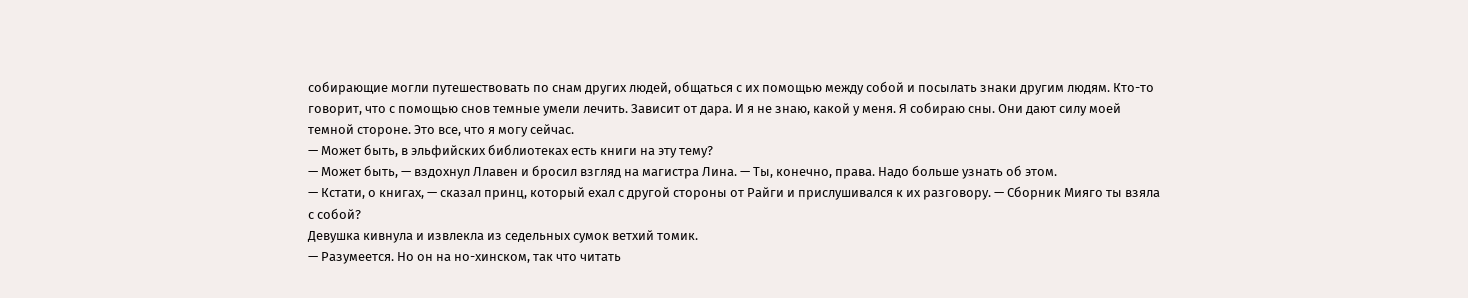собирающие могли путешествовать по снам других людей, общаться с их помощью между собой и посылать знаки другим людям. Кто-то говорит, что с помощью снов темные умели лечить. Зависит от дара. И я не знаю, какой у меня. Я собираю сны. Они дают силу моей темной стороне. Это все, что я могу сейчас.
— Может быть, в эльфийских библиотеках есть книги на эту тему?
— Может быть, — вздохнул Ллавен и бросил взгляд на магистра Лина. — Ты, конечно, права. Надо больше узнать об этом.
— Кстати, о книгах, — сказал принц, который ехал с другой стороны от Райги и прислушивался к их разговору. — Сборник Мияго ты взяла с собой?
Девушка кивнула и извлекла из седельных сумок ветхий томик.
— Разумеется. Но он на но-хинском, так что читать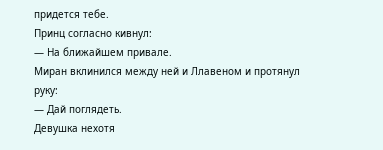придется тебе.
Принц согласно кивнул:
— На ближайшем привале.
Миран вклинился между ней и Ллавеном и протянул руку:
— Дай поглядеть.
Девушка нехотя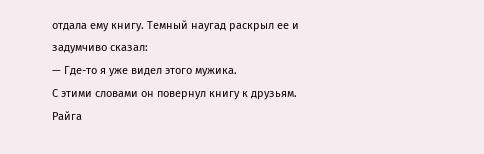отдала ему книгу. Темный наугад раскрыл ее и задумчиво сказал:
— Где-то я уже видел этого мужика.
С этими словами он повернул книгу к друзьям. Райга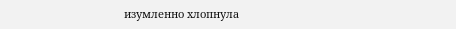изумленно хлопнула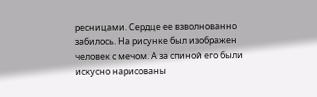ресницами. Сердце ее взволнованно забилось. На рисунке был изображен человек с мечом. А за спиной его были искусно нарисованы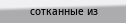сотканные из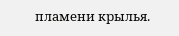пламени крылья.